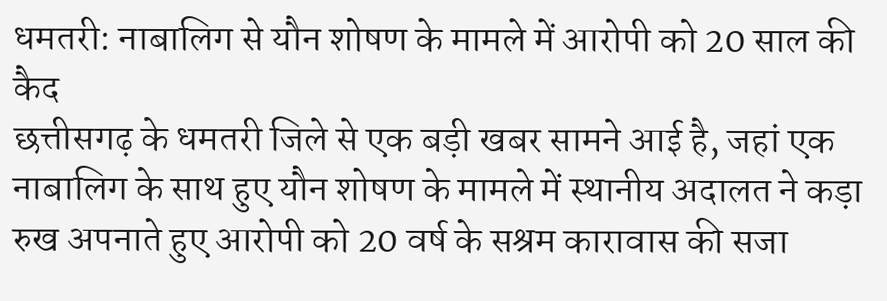धमतरी: नाबालिग से यौन शोषण के मामले में आरोपी को 20 साल की कैद
छत्तीसगढ़ के धमतरी जिले से एक बड़ी खबर सामने आई है, जहां एक नाबालिग के साथ हुए यौन शोषण के मामले में स्थानीय अदालत ने कड़ा रुख अपनाते हुए आरोपी को 20 वर्ष के सश्रम कारावास की सजा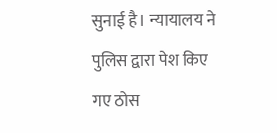सुनाई है। न्यायालय ने पुलिस द्वारा पेश किए गए ठोस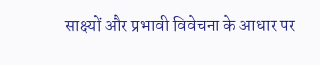साक्ष्यों और प्रभावी विवेचना के आधार पर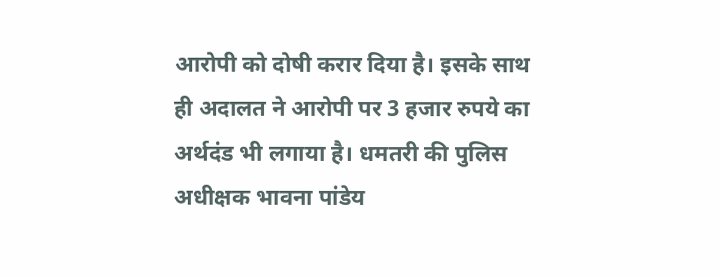आरोपी को दोषी करार दिया है। इसके साथ ही अदालत ने आरोपी पर 3 हजार रुपये का अर्थदंड भी लगाया है। धमतरी की पुलिस अधीक्षक भावना पांडेय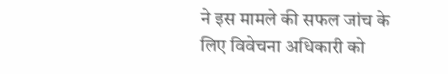ने इस मामले की सफल जांच के लिए विवेचना अधिकारी को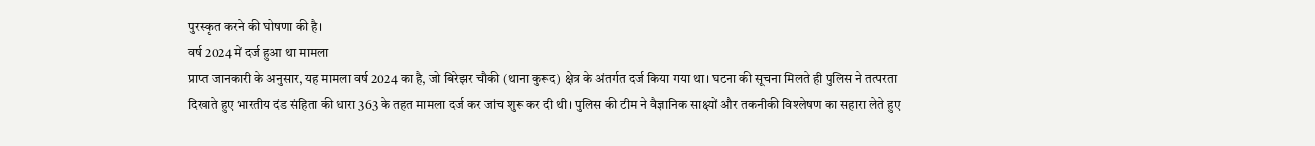पुरस्कृत करने की घोषणा की है।
वर्ष 2024 में दर्ज हुआ था मामला
प्राप्त जानकारी के अनुसार, यह मामला वर्ष 2024 का है, जो बिरेझर चौकी (थाना कुरूद) क्षेत्र के अंतर्गत दर्ज किया गया था। घटना की सूचना मिलते ही पुलिस ने तत्परता दिखाते हुए भारतीय दंड संहिता की धारा 363 के तहत मामला दर्ज कर जांच शुरू कर दी थी। पुलिस की टीम ने वैज्ञानिक साक्ष्यों और तकनीकी विश्लेषण का सहारा लेते हुए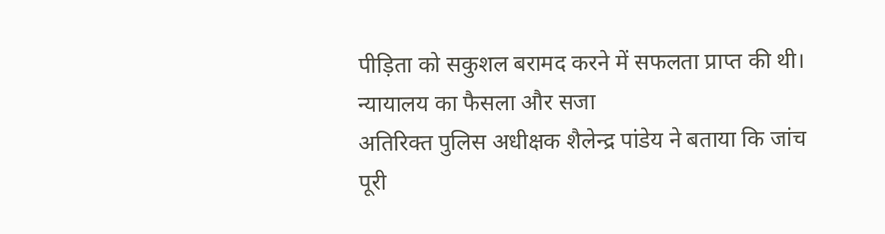पीड़िता को सकुशल बरामद करने में सफलता प्राप्त की थी।
न्यायालय का फैसला और सजा
अतिरिक्त पुलिस अधीक्षक शैलेन्द्र पांडेय ने बताया कि जांच पूरी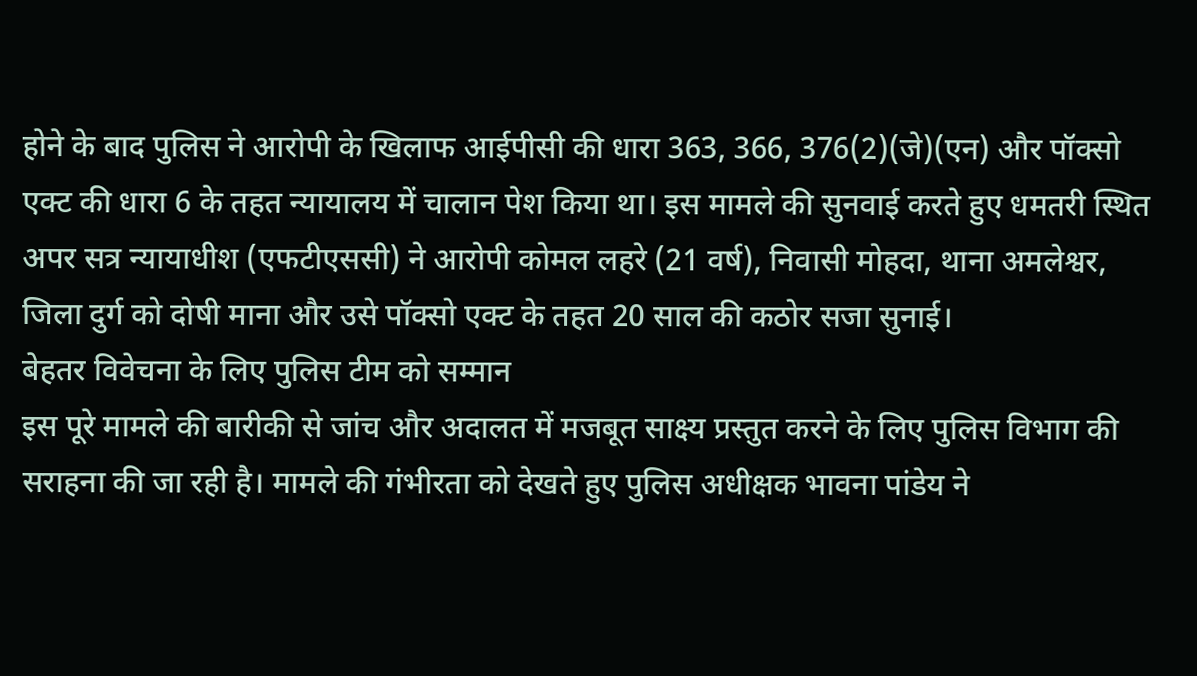होने के बाद पुलिस ने आरोपी के खिलाफ आईपीसी की धारा 363, 366, 376(2)(जे)(एन) और पॉक्सो एक्ट की धारा 6 के तहत न्यायालय में चालान पेश किया था। इस मामले की सुनवाई करते हुए धमतरी स्थित अपर सत्र न्यायाधीश (एफटीएससी) ने आरोपी कोमल लहरे (21 वर्ष), निवासी मोहदा, थाना अमलेश्वर, जिला दुर्ग को दोषी माना और उसे पॉक्सो एक्ट के तहत 20 साल की कठोर सजा सुनाई।
बेहतर विवेचना के लिए पुलिस टीम को सम्मान
इस पूरे मामले की बारीकी से जांच और अदालत में मजबूत साक्ष्य प्रस्तुत करने के लिए पुलिस विभाग की सराहना की जा रही है। मामले की गंभीरता को देखते हुए पुलिस अधीक्षक भावना पांडेय ने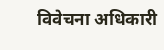विवेचना अधिकारी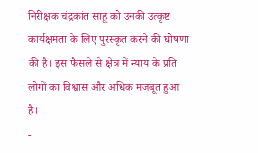निरीक्षक चंद्रकांत साहू को उनकी उत्कृष्ट कार्यक्षमता के लिए पुरस्कृत करने की घोषणा की है। इस फैसले से क्षेत्र में न्याय के प्रति लोगों का विश्वास और अधिक मजबूत हुआ है।
-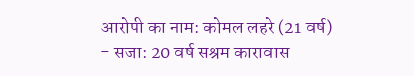आरोपी का नाम: कोमल लहरे (21 वर्ष)
- सजा: 20 वर्ष सश्रम कारावास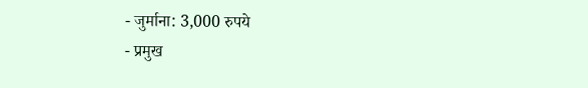- जुर्माना: 3,000 रुपये
- प्रमुख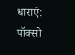धाराएं: पॉक्सो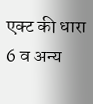एक्ट की धारा 6 व अन्य